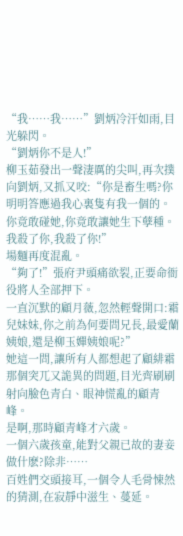“我……我……”劉炳冷汗如雨,目光躲閃。
“劉炳你不是人!”
柳玉茹發出一聲淒厲的尖叫,再次撲向劉炳,又抓又咬:“你是畜生嗎?你明明答應過我心裏隻有我一個的。
你竟敢碰她,你竟敢讓她生下孽種。
我殺了你,我殺了你!”
場麵再度混亂。
“夠了!”張府尹頭痛欲裂,正要命衙役將人全部押下。
一直沉默的顧月薇,忽然輕聲開口:霜兒妹妹,你之前為何要問兄長,最愛蘭姨娘,還是柳玉嬋姨娘呢?”
她這一問,讓所有人都想起了顧緋霜那個突兀又詭異的問題,目光齊刷刷射向臉色青白、眼神慌亂的顧青峰。
是啊,那時顧青峰才六歲。
一個六歲孩童,能對父親已故的妻妾做什麽?除非……
百姓們交頭接耳,一個令人毛骨悚然的猜測,在寂靜中滋生、蔓延。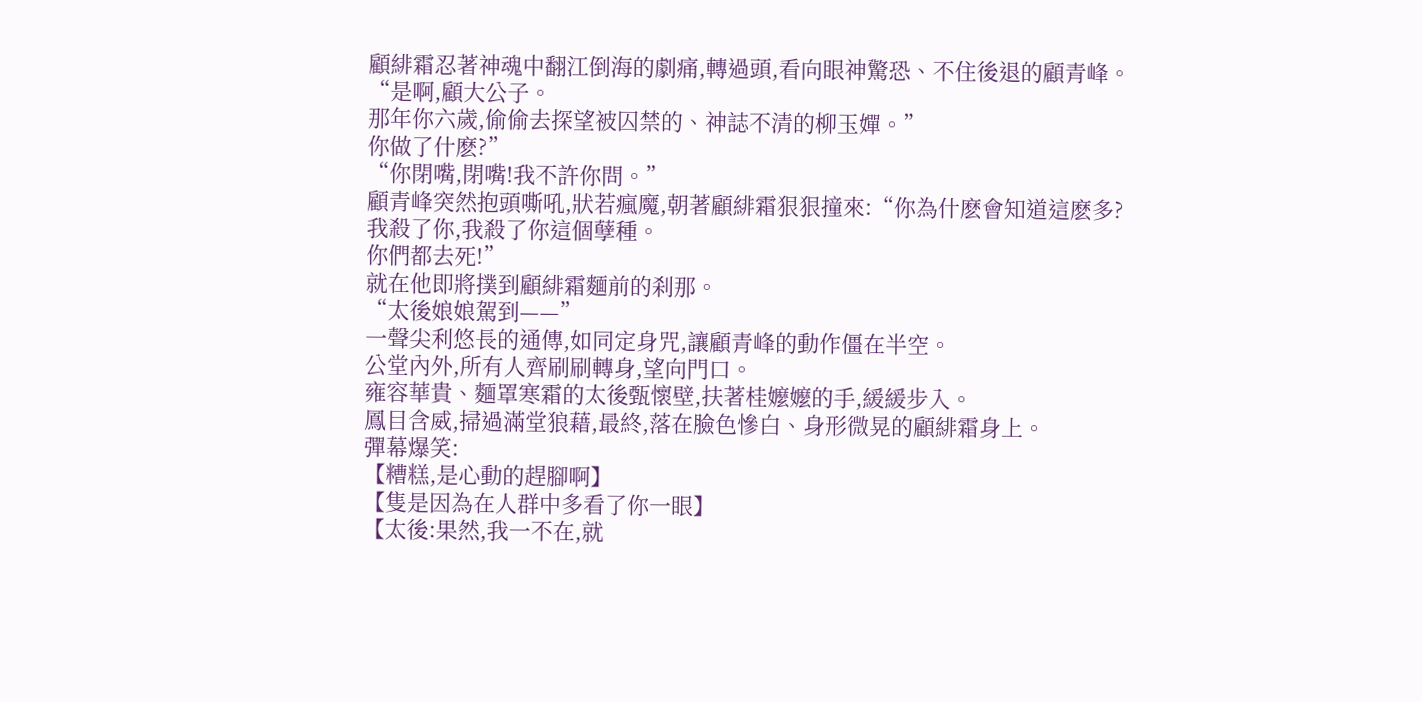顧緋霜忍著神魂中翻江倒海的劇痛,轉過頭,看向眼神驚恐、不住後退的顧青峰。
“是啊,顧大公子。
那年你六歲,偷偷去探望被囚禁的、神誌不清的柳玉嬋。”
你做了什麽?”
“你閉嘴,閉嘴!我不許你問。”
顧青峰突然抱頭嘶吼,狀若瘋魔,朝著顧緋霜狠狠撞來:“你為什麽會知道這麽多?
我殺了你,我殺了你這個孽種。
你們都去死!”
就在他即將撲到顧緋霜麵前的刹那。
“太後娘娘駕到——”
一聲尖利悠長的通傳,如同定身咒,讓顧青峰的動作僵在半空。
公堂內外,所有人齊刷刷轉身,望向門口。
雍容華貴、麵罩寒霜的太後甄懷壁,扶著桂嬤嬤的手,緩緩步入。
鳳目含威,掃過滿堂狼藉,最終,落在臉色慘白、身形微晃的顧緋霜身上。
彈幕爆笑:
【糟糕,是心動的趕腳啊】
【隻是因為在人群中多看了你一眼】
【太後:果然,我一不在,就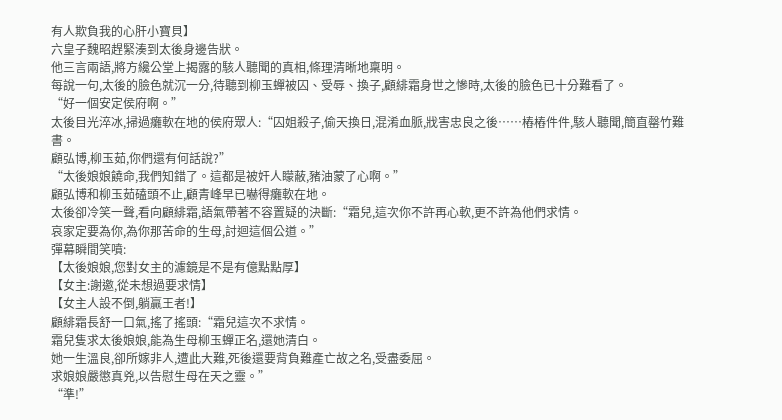有人欺負我的心肝小寶貝】
六皇子魏昭趕緊湊到太後身邊告狀。
他三言兩語,將方纔公堂上揭露的駭人聽聞的真相,條理清晰地稟明。
每說一句,太後的臉色就沉一分,待聽到柳玉蟬被囚、受辱、換子,顧緋霜身世之慘時,太後的臉色已十分難看了。
“好一個安定侯府啊。”
太後目光淬冰,掃過癱軟在地的侯府眾人:“囚姐殺子,偷天換日,混淆血脈,戕害忠良之後……樁樁件件,駭人聽聞,簡直罄竹難書。
顧弘博,柳玉茹,你們還有何話說?”
“太後娘娘饒命,我們知錯了。這都是被奸人矇蔽,豬油蒙了心啊。”
顧弘博和柳玉茹磕頭不止,顧青峰早已嚇得癱軟在地。
太後卻冷笑一聲,看向顧緋霜,語氣帶著不容置疑的決斷:“霜兒,這次你不許再心軟,更不許為他們求情。
哀家定要為你,為你那苦命的生母,討迴這個公道。”
彈幕瞬間笑噴:
【太後娘娘,您對女主的濾鏡是不是有億點點厚】
【女主:謝邀,從未想過要求情】
【女主人設不倒,躺贏王者!】
顧緋霜長舒一口氣,搖了搖頭:“霜兒這次不求情。
霜兒隻求太後娘娘,能為生母柳玉蟬正名,還她清白。
她一生溫良,卻所嫁非人,遭此大難,死後還要背負難產亡故之名,受盡委屈。
求娘娘嚴懲真兇,以告慰生母在天之靈。”
“準!”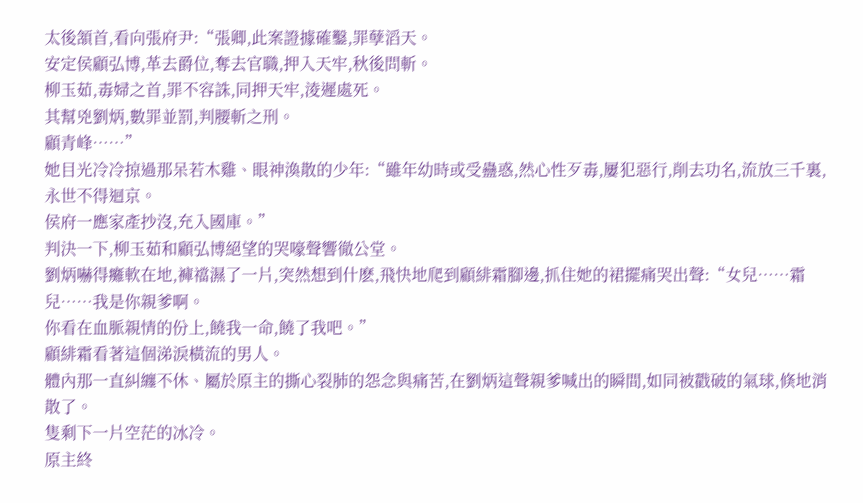太後頷首,看向張府尹:“張卿,此案證據確鑿,罪孽滔天。
安定侯顧弘博,革去爵位,奪去官職,押入天牢,秋後問斬。
柳玉茹,毒婦之首,罪不容誅,同押天牢,淩遲處死。
其幫兇劉炳,數罪並罰,判腰斬之刑。
顧青峰……”
她目光冷冷掠過那呆若木雞、眼神渙散的少年:“雖年幼時或受蠱惑,然心性歹毒,屢犯惡行,削去功名,流放三千裏,永世不得迴京。
侯府一應家產抄沒,充入國庫。”
判決一下,柳玉茹和顧弘博絕望的哭嚎聲響徹公堂。
劉炳嚇得癱軟在地,褲襠濕了一片,突然想到什麽,飛快地爬到顧緋霜腳邊,抓住她的裙擺痛哭出聲:“女兒……霜兒……我是你親爹啊。
你看在血脈親情的份上,饒我一命,饒了我吧。”
顧緋霜看著這個涕淚橫流的男人。
體內那一直糾纏不休、屬於原主的撕心裂肺的怨念與痛苦,在劉炳這聲親爹喊出的瞬間,如同被戳破的氣球,倏地消散了。
隻剩下一片空茫的冰冷。
原主終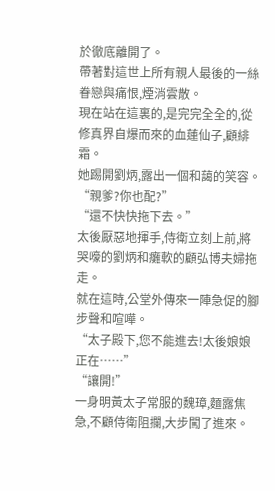於徹底離開了。
帶著對這世上所有親人最後的一絲眷戀與痛恨,煙消雲散。
現在站在這裏的,是完完全全的,從修真界自爆而來的血蓮仙子,顧緋霜。
她踢開劉炳,露出一個和藹的笑容。
“親爹?你也配?”
“還不快快拖下去。”
太後厭惡地揮手,侍衛立刻上前,將哭嚎的劉炳和癱軟的顧弘博夫婦拖走。
就在這時,公堂外傳來一陣急促的腳步聲和喧嘩。
“太子殿下,您不能進去!太後娘娘正在……”
“讓開!”
一身明黃太子常服的魏璋,麵露焦急,不顧侍衛阻攔,大步闖了進來。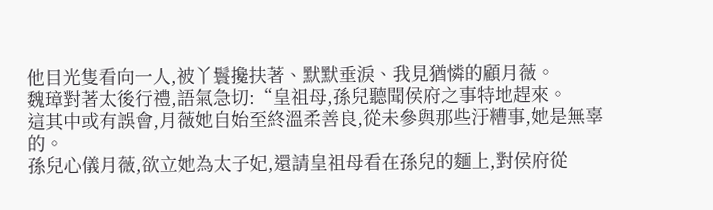他目光隻看向一人,被丫鬟攙扶著、默默垂淚、我見猶憐的顧月薇。
魏璋對著太後行禮,語氣急切:“皇祖母,孫兒聽聞侯府之事特地趕來。
這其中或有誤會,月薇她自始至終溫柔善良,從未參與那些汙糟事,她是無辜的。
孫兒心儀月薇,欲立她為太子妃,還請皇祖母看在孫兒的麵上,對侯府從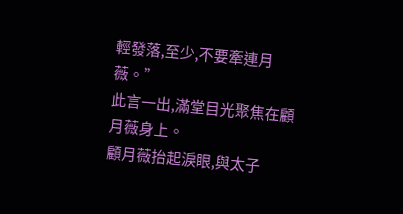輕發落,至少,不要牽連月薇。”
此言一出,滿堂目光聚焦在顧月薇身上。
顧月薇抬起淚眼,與太子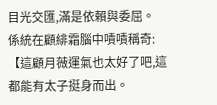目光交匯,滿是依賴與委屈。
係統在顧緋霜腦中嘖嘖稱奇:【這顧月薇運氣也太好了吧,這都能有太子挺身而出。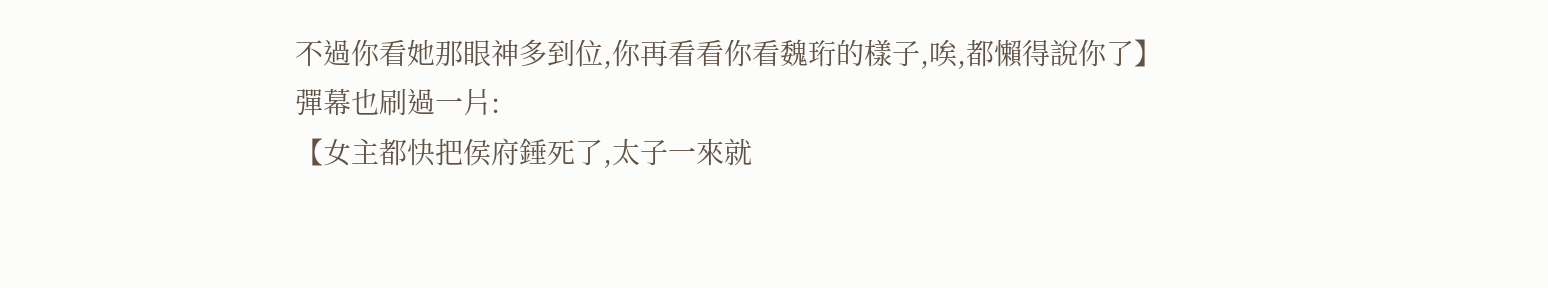不過你看她那眼神多到位,你再看看你看魏珩的樣子,唉,都懶得說你了】
彈幕也刷過一片:
【女主都快把侯府錘死了,太子一來就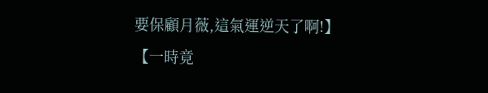要保顧月薇,這氣運逆天了啊!】
【一時竟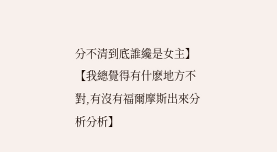分不清到底誰纔是女主】
【我總覺得有什麽地方不對,有沒有福爾摩斯出來分析分析】